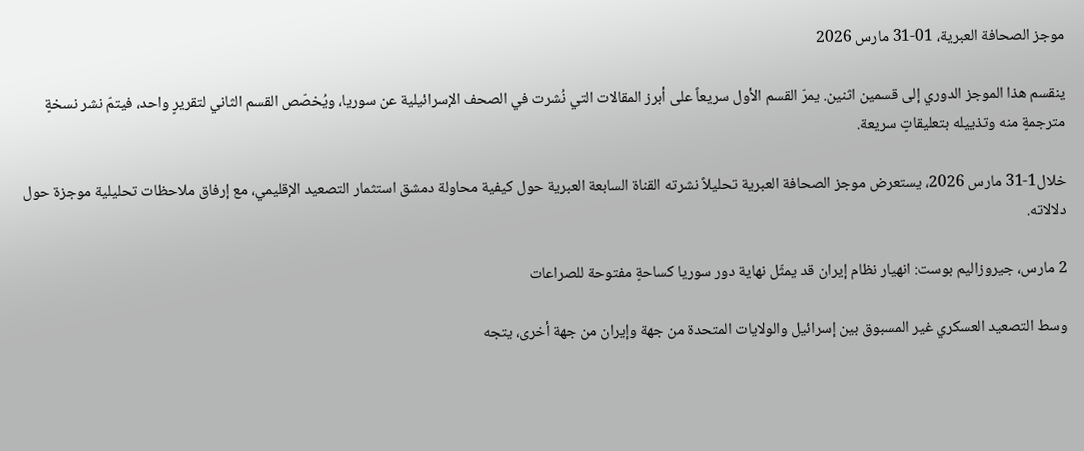موجز الصحافة العبرية، 01-31 مارس 2026

ينقسم هذا الموجز الدوري إلى قسمين اثنين. يمرّ القسم الأول سريعاً على أبرز المقالات التي نُشرت في الصحف الإسرائيلية عن سوريا، ويُخصّص القسم الثاني لتقريرٍ واحد، فيتمّ نشر نسخةٍ مترجمةٍ منه وتذييله بتعليقاتٍ سريعة.

خلال1-31 مارس 2026، يستعرض موجز الصحافة العبرية تحليلاً نشرته القناة السابعة العبرية حول كيفية محاولة دمشق استثمار التصعيد الإقليمي، مع إرفاق ملاحظات تحليلية موجزة حول دلالاته.

2 مارس، جيروزاليم بوست: انهيار نظام إيران قد يمثّل نهاية دور سوريا كساحةٍ مفتوحة للصراعات

وسط التصعيد العسكري غير المسبوق بين إسرائيل والولايات المتحدة من جهة وإيران من جهة أخرى، يتجه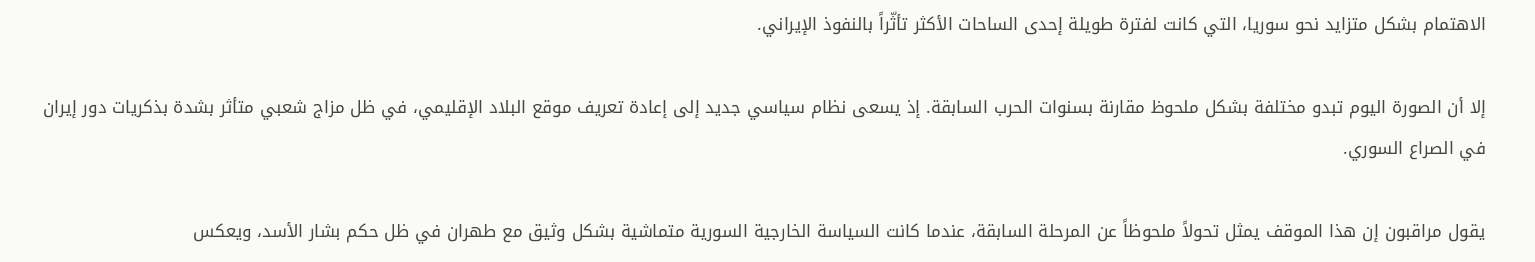الاهتمام بشكل متزايد نحو سوريا، التي كانت لفترة طويلة إحدى الساحات الأكثر تأثّراً بالنفوذ الإيراني.

إلا أن الصورة اليوم تبدو مختلفة بشكل ملحوظ مقارنة بسنوات الحرب السابقة. إذ يسعى نظام سياسي جديد إلى إعادة تعريف موقع البلاد الإقليمي، في ظل مزاج شعبي متأثر بشدة بذكريات دور إيران في الصراع السوري.

يقول مراقبون إن هذا الموقف يمثل تحولاً ملحوظاً عن المرحلة السابقة، عندما كانت السياسة الخارجية السورية متماشية بشكل وثيق مع طهران في ظل حكم بشار الأسد، ويعكس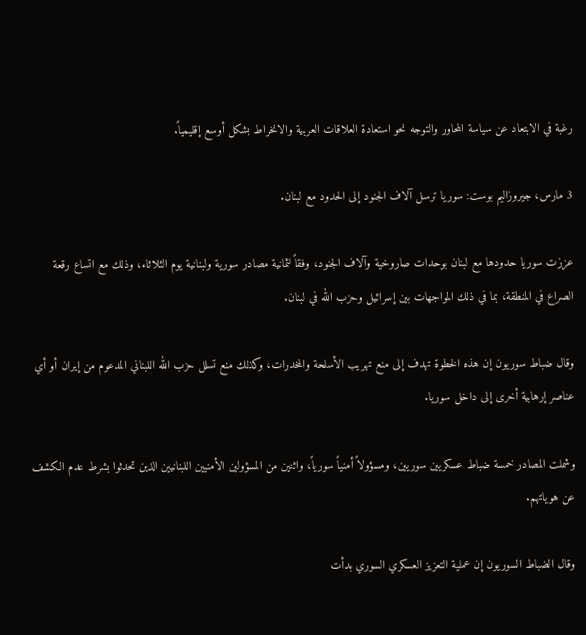رغبة في الابتعاد عن سياسة المحاور والتوجه نحو استعادة العلاقات العربية والانخراط بشكل أوسع إقليمياً.

3 مارس، جيروزاليم بوست: سوريا ترسل آلاف الجنود إلى الحدود مع لبنان.

عززت سوريا حدودها مع لبنان بوحدات صاروخية وآلاف الجنود، وفقاً لثمانية مصادر سورية ولبنانية يوم الثلاثاء، وذلك مع اتساع رقعة الصراع في المنطقة، بما في ذلك المواجهات بين إسرائيل وحزب الله في لبنان.

وقال ضباط سوريون إن هذه الخطوة تهدف إلى منع تهريب الأسلحة والمخدرات، وكذلك منع تسلل حزب الله اللبناني المدعوم من إيران أو أي عناصر إرهابية أخرى إلى داخل سوريا.

وشملت المصادر خمسة ضباط عسكريين سوريين، ومسؤولاً أمنياً سورياً، واثنين من المسؤولين الأمنيين اللبنانيين الذين تحدثوا بشرط عدم الكشف عن هوياتهم.

وقال الضباط السوريون إن عملية التعزيز العسكري السوري بدأت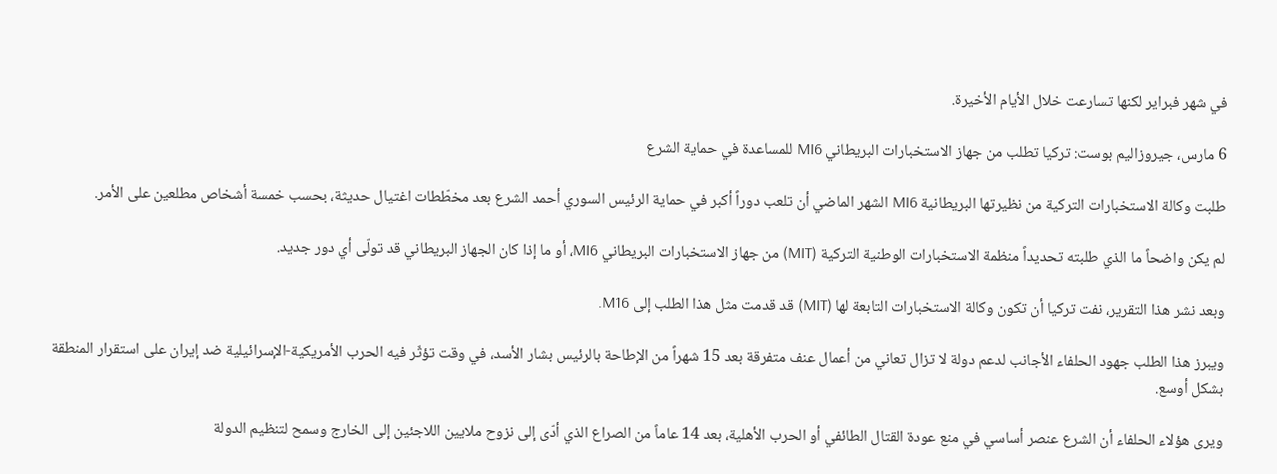في شهر فبراير لكنها تسارعت خلال الأيام الأخيرة.

6 مارس، جيروزاليم بوست: تركيا تطلب من جهاز الاستخبارات البريطاني MI6 للمساعدة في حماية الشرع

طلبت وكالة الاستخبارات التركية من نظيرتها البريطانية MI6 الشهر الماضي أن تلعب دوراً أكبر في حماية الرئيس السوري أحمد الشرع بعد مخطّطات اغتيال حديثة، بحسب خمسة أشخاص مطلعين على الأمر.

لم يكن واضحاً ما الذي طلبته تحديداً منظمة الاستخبارات الوطنية التركية (MIT) من جهاز الاستخبارات البريطاني MI6، أو ما إذا كان الجهاز البريطاني قد تولّى أي دور جديد.

وبعد نشر هذا التقرير، نفت تركيا أن تكون وكالة الاستخبارات التابعة لها (MIT) قد قدمت مثل هذا الطلب إلى M16.

ويبرز هذا الطلب جهود الحلفاء الأجانب لدعم دولة لا تزال تعاني من أعمال عنف متفرقة بعد 15 شهراً من الإطاحة بالرئيس بشار الأسد، في وقت تؤثّر فيه الحرب الأمريكية-الإسرائيلية ضد إيران على استقرار المنطقة بشكل أوسع.

ويرى هؤلاء الحلفاء أن الشرع عنصر أساسي في منع عودة القتال الطائفي أو الحرب الأهلية، بعد 14 عاماً من الصراع الذي أدّى إلى نزوح ملايين اللاجئين إلى الخارج وسمح لتنظيم الدولة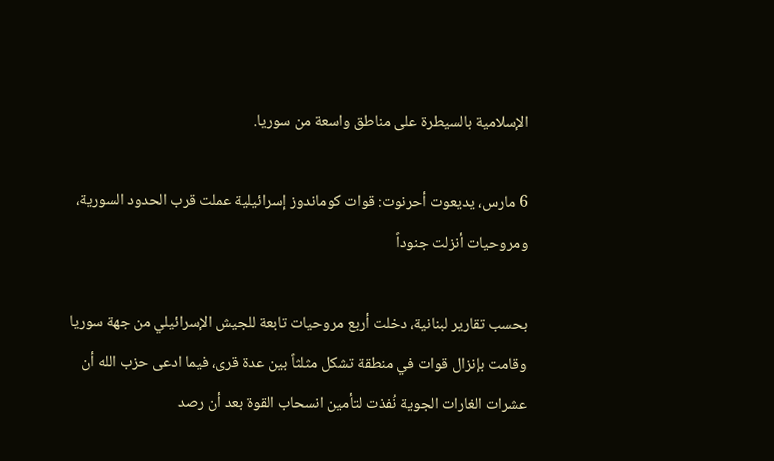الإسلامية بالسيطرة على مناطق واسعة من سوريا.

6 مارس، يديعوت أحرنوت: قوات كوماندوز إسرائيلية عملت قرب الحدود السورية، ومروحيات أنزلت جنوداً

بحسب تقارير لبنانية، دخلت أربع مروحيات تابعة للجيش الإسرائيلي من جهة سوريا وقامت بإنزال قوات في منطقة تشكل مثلثاً بين عدة قرى، فيما ادعى حزب الله أن عشرات الغارات الجوية نُفذت لتأمين انسحاب القوة بعد أن رصد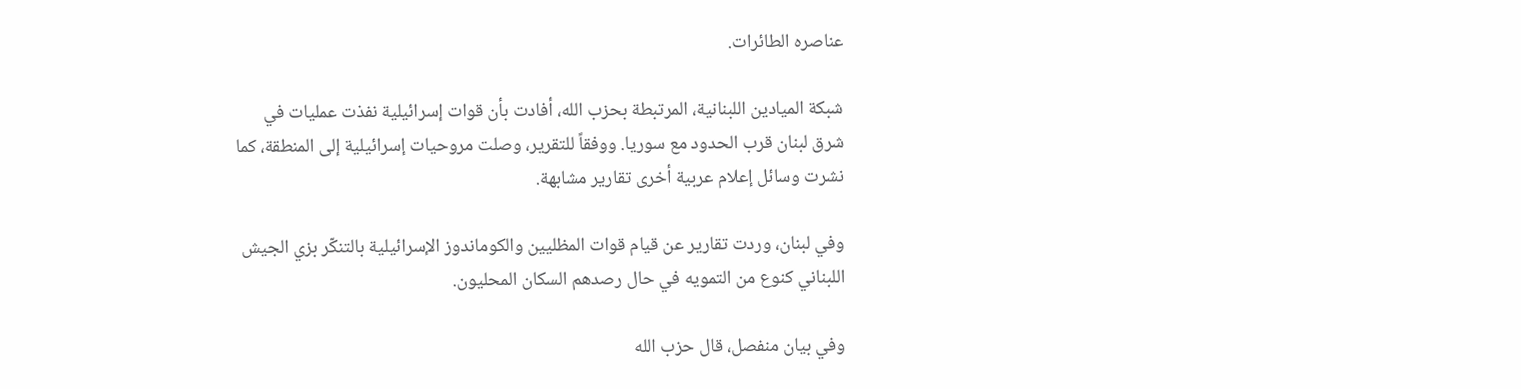عناصره الطائرات.

شبكة الميادين اللبنانية، المرتبطة بحزب الله، أفادت بأن قوات إسرائيلية نفذت عمليات في شرق لبنان قرب الحدود مع سوريا. ووفقاً للتقرير، وصلت مروحيات إسرائيلية إلى المنطقة، كما نشرت وسائل إعلام عربية أخرى تقارير مشابهة.

وفي لبنان، وردت تقارير عن قيام قوات المظليين والكوماندوز الإسرائيلية بالتنكّر بزي الجيش اللبناني كنوع من التمويه في حال رصدهم السكان المحليون.

وفي بيان منفصل، قال حزب الله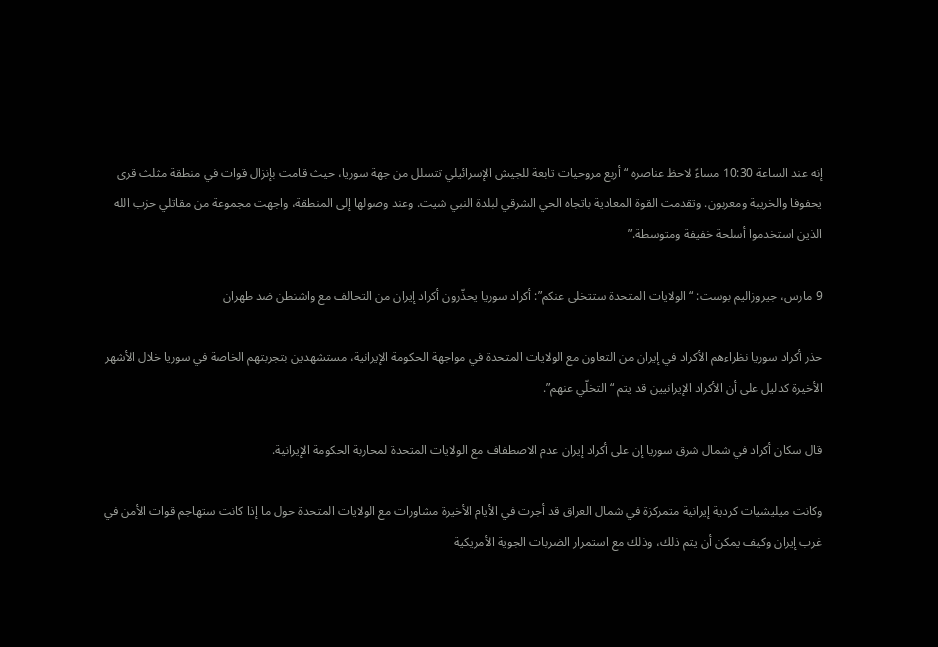إنه عند الساعة 10:30 مساءً لاحظ عناصره “أربع مروحيات تابعة للجيش الإسرائيلي تتسلل من جهة سوريا، حيث قامت بإنزال قوات في منطقة مثلث قرى يحفوفا والخريبة ومعربون. وتقدمت القوة المعادية باتجاه الحي الشرقي لبلدة النبي شيت. وعند وصولها إلى المنطقة، واجهت مجموعة من مقاتلي حزب الله الذين استخدموا أسلحة خفيفة ومتوسطة.”

9 مارس، جيروزاليم بوست: “الولايات المتحدة ستتخلى عنكم”: أكراد سوريا يحذّرون أكراد إيران من التحالف مع واشنطن ضد طهران

حذر أكراد سوريا نظراءهم الأكراد في إيران من التعاون مع الولايات المتحدة في مواجهة الحكومة الإيرانية، مستشهدين بتجربتهم الخاصة في سوريا خلال الأشهر الأخيرة كدليل على أن الأكراد الإيرانيين قد يتم “التخلّي عنهم”.

قال سكان أكراد في شمال شرق سوريا إن على أكراد إيران عدم الاصطفاف مع الولايات المتحدة لمحاربة الحكومة الإيرانية.

وكانت ميليشيات كردية إيرانية متمركزة في شمال العراق قد أجرت في الأيام الأخيرة مشاورات مع الولايات المتحدة حول ما إذا كانت ستهاجم قوات الأمن في غرب إيران وكيف يمكن أن يتم ذلك، وذلك مع استمرار الضربات الجوية الأمريكية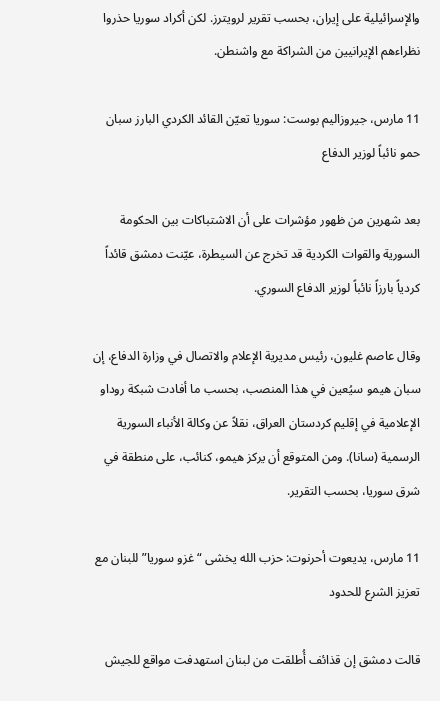والإسرائيلية على إيران، بحسب تقرير لرويترز. لكن أكراد سوريا حذروا نظراءهم الإيرانيين من الشراكة مع واشنطن.

11 مارس، جيروزاليم بوست: سوريا تعيّن القائد الكردي البارز سبان حمو نائباً لوزير الدفاع

بعد شهرين من ظهور مؤشرات على أن الاشتباكات بين الحكومة السورية والقوات الكردية قد تخرج عن السيطرة، عيّنت دمشق قائداً كردياً بارزاً نائباً لوزير الدفاع السوري.

وقال عاصم غليون، رئيس مديرية الإعلام والاتصال في وزارة الدفاع، إن سبان هيمو سيُعين في هذا المنصب، بحسب ما أفادت شبكة روداو الإعلامية في إقليم كردستان العراق، نقلاً عن وكالة الأنباء السورية الرسمية (سانا). ومن المتوقع أن يركز هيمو، كنائب، على منطقة في شرق سوريا، بحسب التقرير.

11 مارس، يديعوت أحرنوت: حزب الله يخشى “غزو سوريا” للبنان مع تعزيز الشرع للحدود

قالت دمشق إن قذائف أُطلقت من لبنان استهدفت مواقع للجيش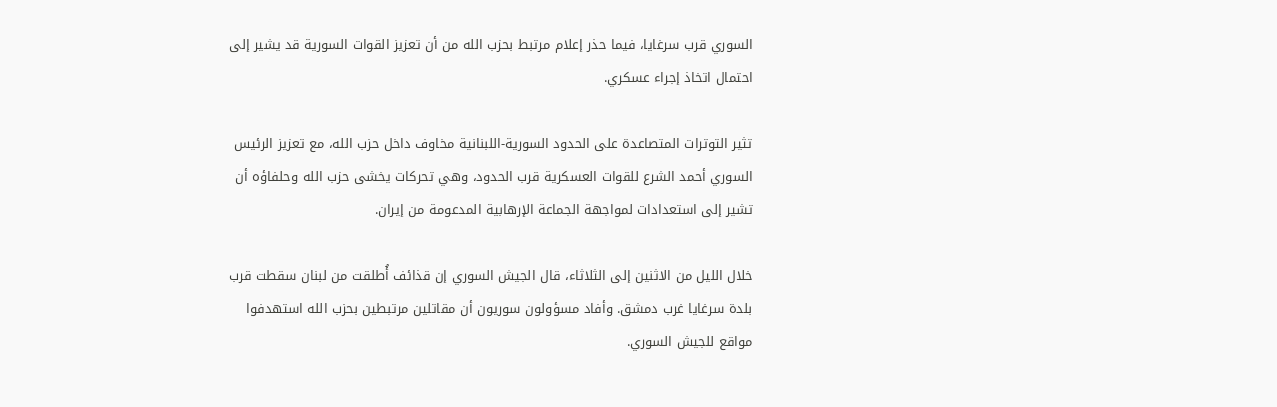السوري قرب سرغايا، فيما حذر إعلام مرتبط بحزب الله من أن تعزيز القوات السورية قد يشير إلى احتمال اتخاذ إجراء عسكري.

تثير التوترات المتصاعدة على الحدود السورية-اللبنانية مخاوف داخل حزب الله، مع تعزيز الرئيس السوري أحمد الشرع للقوات العسكرية قرب الحدود، وهي تحركات يخشى حزب الله وحلفاؤه أن تشير إلى استعدادات لمواجهة الجماعة الإرهابية المدعومة من إيران.

خلال الليل من الاثنين إلى الثلاثاء، قال الجيش السوري إن قذائف أُطلقت من لبنان سقطت قرب بلدة سرغايا غرب دمشق. وأفاد مسؤولون سوريون أن مقاتلين مرتبطين بحزب الله استهدفوا مواقع للجيش السوري.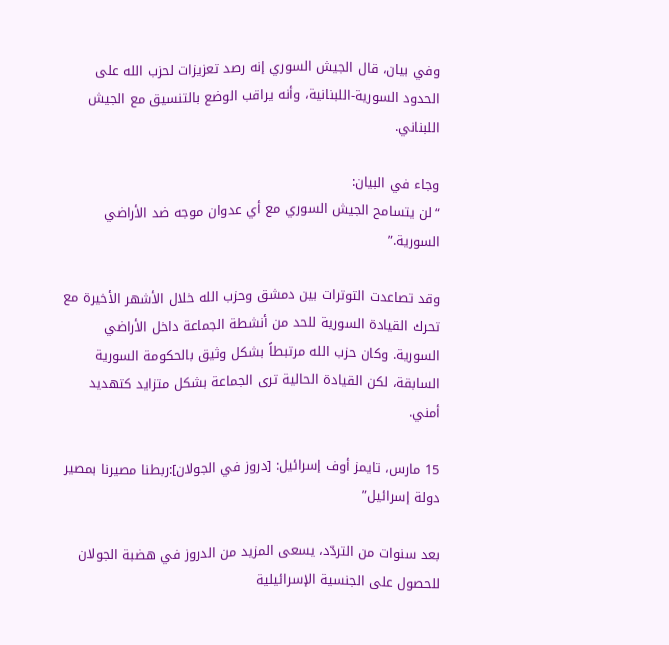وفي بيان، قال الجيش السوري إنه رصد تعزيزات لحزب الله على الحدود السورية-اللبنانية، وأنه يراقب الوضع بالتنسيق مع الجيش اللبناني.

وجاء في البيان:
“لن يتسامح الجيش السوري مع أي عدوان موجه ضد الأراضي السورية.”

وقد تصاعدت التوترات بين دمشق وحزب الله خلال الأشهر الأخيرة مع تحرك القيادة السورية للحد من أنشطة الجماعة داخل الأراضي السورية. وكان حزب الله مرتبطاً بشكل وثيق بالحكومة السورية السابقة، لكن القيادة الحالية ترى الجماعة بشكل متزايد كتهديد أمني.

15 مارس، تايمز أوف إسرائيل: [دروز في الجولان]:ربطنا مصيرنا بمصير دولة إسرائيل”

بعد سنوات من التردّد، يسعى المزيد من الدروز في هضبة الجولان للحصول على الجنسية الإسرائيلية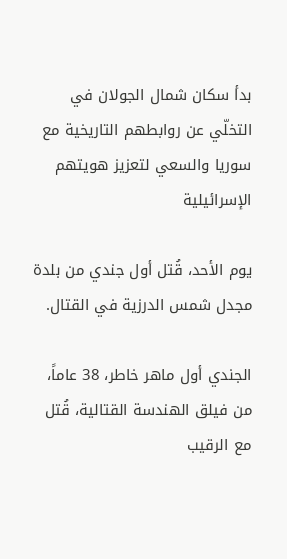بدأ سكان شمال الجولان في التخلّي عن روابطهم التاريخية مع سوريا والسعي لتعزيز هويتهم الإسرائيلية

يوم الأحد، قُتل أول جندي من بلدة مجدل شمس الدرزية في القتال.

الجندي أول ماهر خاطر، 38 عاماً، من فيلق الهندسة القتالية، قُتل مع الرقيب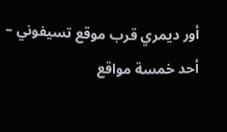أور ديمري قرب موقع تسيفوني – أحد خمسة مواقع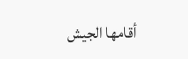أقامها الجيش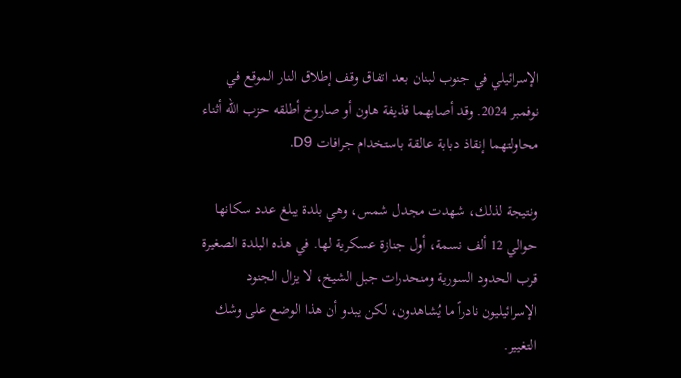الإسرائيلي في جنوب لبنان بعد اتفاق وقف إطلاق النار الموقع في نوفمبر 2024. وقد أصابهما قذيفة هاون أو صاروخ أطلقه حزب الله أثناء محاولتهما إنقاذ دبابة عالقة باستخدام جرافات D9.

ونتيجة لذلك، شهدت مجدل شمس، وهي بلدة يبلغ عدد سكانها حوالي 12 ألف نسمة، أول جنازة عسكرية لها. في هذه البلدة الصغيرة قرب الحدود السورية ومنحدرات جبل الشيخ، لا يزال الجنود الإسرائيليون نادراً ما يُشاهدون، لكن يبدو أن هذا الوضع على وشك التغيير.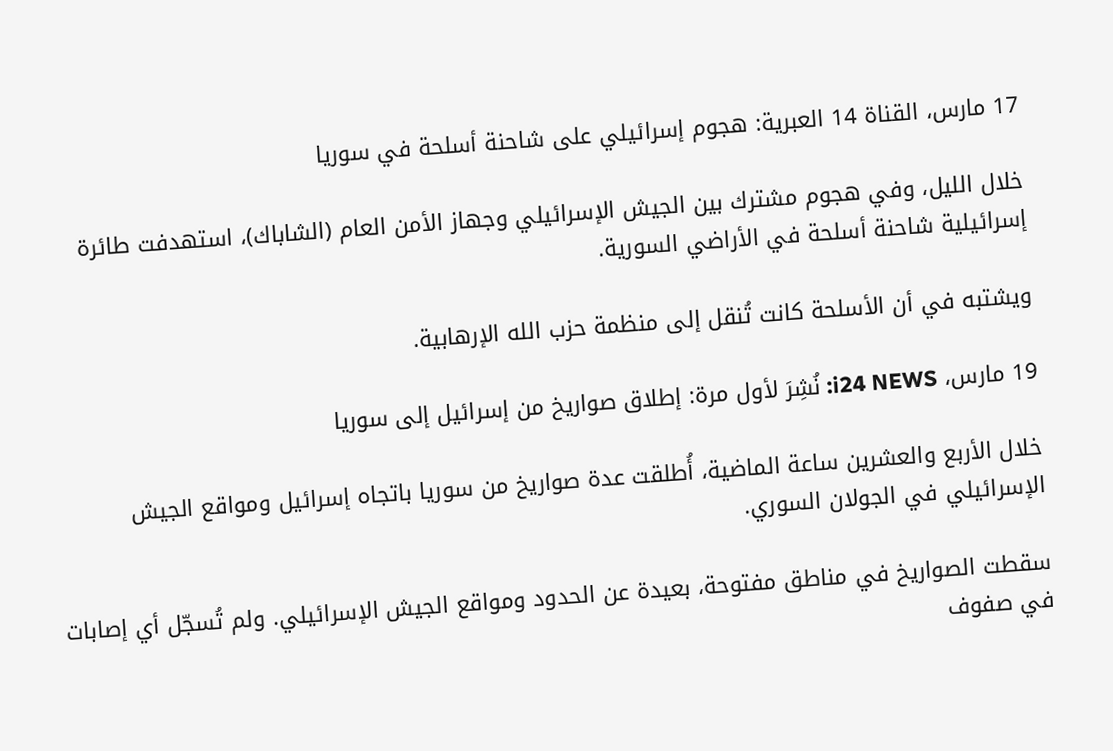17 مارس، القناة 14 العبرية: هجوم إسرائيلي على شاحنة أسلحة في سوريا

خلال الليل، وفي هجوم مشترك بين الجيش الإسرائيلي وجهاز الأمن العام (الشاباك)، استهدفت طائرة إسرائيلية شاحنة أسلحة في الأراضي السورية.

ويشتبه في أن الأسلحة كانت تُنقل إلى منظمة حزب الله الإرهابية.

19 مارس، i24 NEWS: نُشِرَ لأول مرة: إطلاق صواريخ من إسرائيل إلى سوريا

خلال الأربع والعشرين ساعة الماضية، أُطلقت عدة صواريخ من سوريا باتجاه إسرائيل ومواقع الجيش الإسرائيلي في الجولان السوري.

سقطت الصواريخ في مناطق مفتوحة، بعيدة عن الحدود ومواقع الجيش الإسرائيلي. ولم تُسجّل أي إصابات في صفوف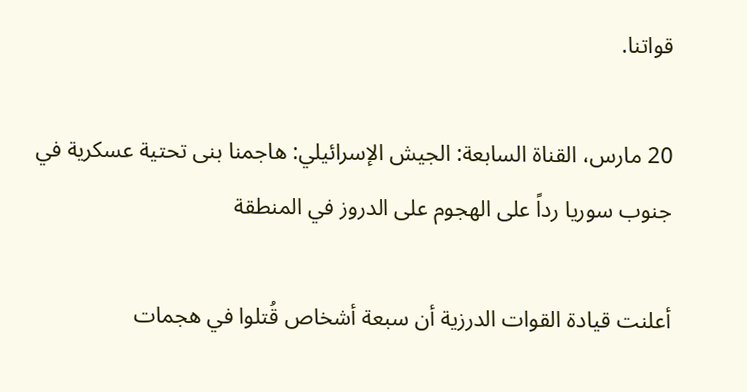قواتنا.

20 مارس، القناة السابعة: الجيش الإسرائيلي: هاجمنا بنى تحتية عسكرية في جنوب سوريا رداً على الهجوم على الدروز في المنطقة

أعلنت قيادة القوات الدرزية أن سبعة أشخاص قُتلوا في هجمات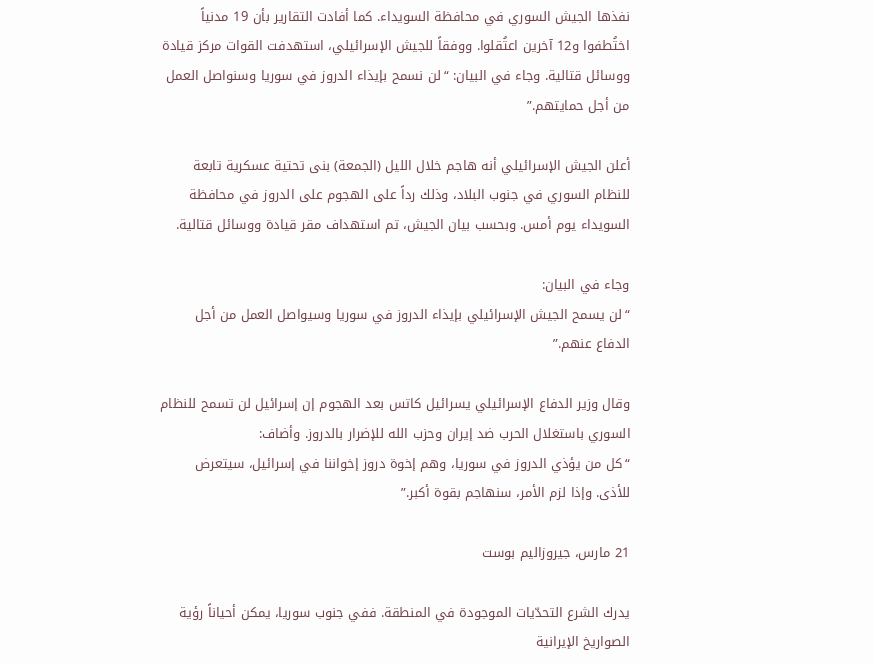نفذها الجيش السوري في محافظة السويداء. كما أفادت التقارير بأن 19 مدنياً اختُطفوا و12 آخرين اعتُقلوا. ووفقاً للجيش الإسرائيلي، استهدفت القوات مركز قيادة ووسائل قتالية. وجاء في البيان: “لن نسمح بإيذاء الدروز في سوريا وسنواصل العمل من أجل حمايتهم.”

أعلن الجيش الإسرائيلي أنه هاجم خلال الليل (الجمعة) بنى تحتية عسكرية تابعة للنظام السوري في جنوب البلاد، وذلك رداً على الهجوم على الدروز في محافظة السويداء يوم أمس. وبحسب بيان الجيش، تم استهداف مقر قيادة ووسائل قتالية.

وجاء في البيان:
“لن يسمح الجيش الإسرائيلي بإيذاء الدروز في سوريا وسيواصل العمل من أجل الدفاع عنهم.”

وقال وزير الدفاع الإسرائيلي يسرائيل كاتس بعد الهجوم إن إسرائيل لن تسمح للنظام السوري باستغلال الحرب ضد إيران وحزب الله للإضرار بالدروز. وأضاف:
“كل من يؤذي الدروز في سوريا، وهم إخوة دروز إخواننا في إسرائيل، سيتعرض للأذى. وإذا لزم الأمر، سنهاجم بقوة أكبر.”

21 مارس، جيروزاليم بوست

يدرك الشرع التحدّيات الموجودة في المنطقة. ففي جنوب سوريا، يمكن أحياناً رؤية الصواريخ الإيرانية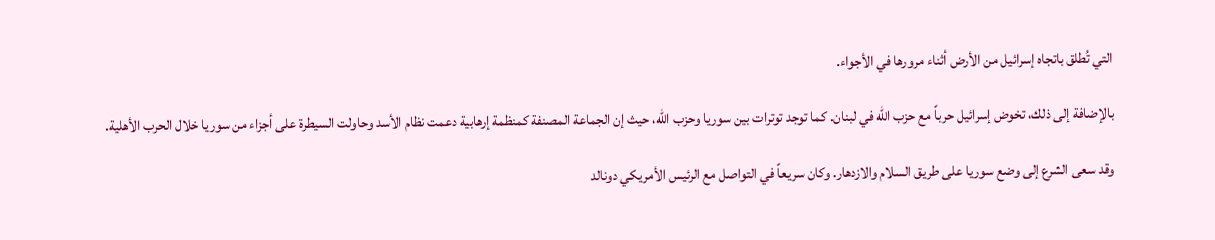التي تُطلق باتجاه إسرائيل من الأرض أثناء مرورها في الأجواء.

بالإضافة إلى ذلك، تخوض إسرائيل حرباً مع حزب الله في لبنان. كما توجد توترات بين سوريا وحزب الله، حيث إن الجماعة المصنفة كمنظمة إرهابية دعمت نظام الأسد وحاولت السيطرة على أجزاء من سوريا خلال الحرب الأهلية.

وقد سعى الشرع إلى وضع سوريا على طريق السلام والازدهار. وكان سريعاً في التواصل مع الرئيس الأمريكي دونالد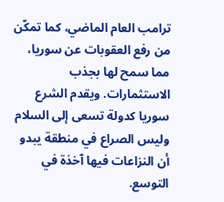ترامب العام الماضي، كما تمكّن من رفع العقوبات عن سوريا، مما سمح لها بجذب الاستثمارات. ويقدم الشرع سوريا كدولة تسعى إلى السلام وليس الصراع في منطقة يبدو أن النزاعات فيها آخذة في التوسع.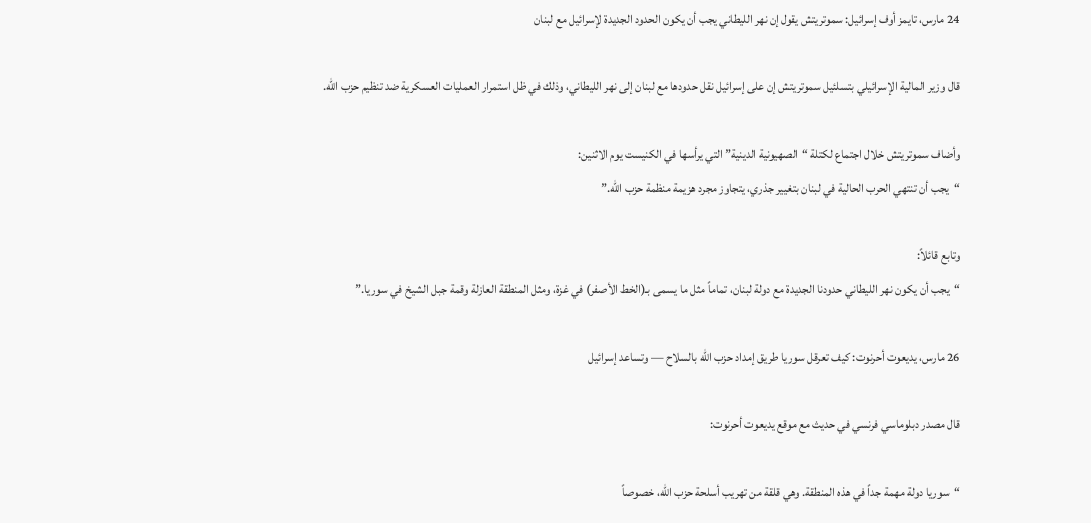24 مارس، تايمز أوف إسرائيل: سموتريتش يقول إن نهر الليطاني يجب أن يكون الحدود الجديدة لإسرائيل مع لبنان

قال وزير المالية الإسرائيلي بتسلئيل سموتريتش إن على إسرائيل نقل حدودها مع لبنان إلى نهر الليطاني، وذلك في ظل استمرار العمليات العسكرية ضد تنظيم حزب الله.

وأضاف سموتريتش خلال اجتماع لكتلة “الصهيونية الدينية” التي يرأسها في الكنيست يوم الاثنين:
“يجب أن تنتهي الحرب الحالية في لبنان بتغيير جذري، يتجاوز مجرد هزيمة منظمة حزب الله.”

وتابع قائلاً:
“يجب أن يكون نهر الليطاني حدودنا الجديدة مع دولة لبنان، تماماً مثل ما يسمى بـ(الخط الأصفر) في غزة، ومثل المنطقة العازلة وقمة جبل الشيخ في سوريا.”

26 مارس، يديعوت أحرنوت: كيف تعرقل سوريا طريق إمداد حزب الله بالسلاح — وتساعد إسرائيل

قال مصدر دبلوماسي فرنسي في حديث مع موقع يديعوت أحرنوت:

“سوريا دولة مهمة جداً في هذه المنطقة. وهي قلقة من تهريب أسلحة حزب الله، خصوصاً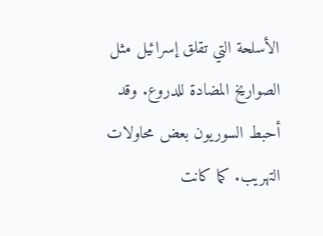الأسلحة التي تقلق إسرائيل مثل الصواريخ المضادة للدروع. وقد أحبط السوريون بعض محاولات التهريب. كما كانت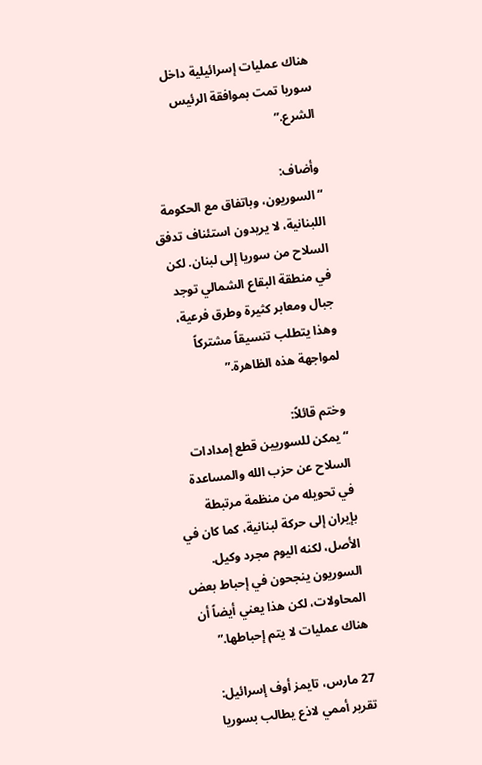هناك عمليات إسرائيلية داخل سوريا تمت بموافقة الرئيس الشرع.”

وأضاف:
“السوريون، وباتفاق مع الحكومة اللبنانية، لا يريدون استئناف تدفق السلاح من سوريا إلى لبنان. لكن في منطقة البقاع الشمالي توجد جبال ومعابر كثيرة وطرق فرعية، وهذا يتطلب تنسيقاً مشتركاً لمواجهة هذه الظاهرة.”

وختم قائلاً:
“يمكن للسوريين قطع إمدادات السلاح عن حزب الله والمساعدة في تحويله من منظمة مرتبطة بإيران إلى حركة لبنانية، كما كان في الأصل، لكنه اليوم مجرد وكيل. السوريون ينجحون في إحباط بعض المحاولات، لكن هذا يعني أيضاً أن هناك عمليات لا يتم إحباطها.”

27 مارس، تايمز أوف إسرائيل: تقرير أممي لاذع يطالب بسوريا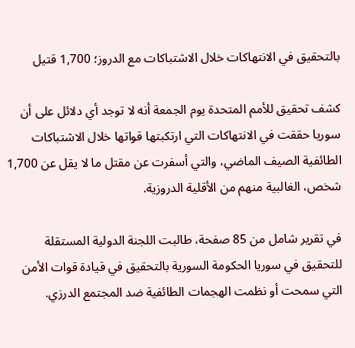بالتحقيق في الانتهاكات خلال الاشتباكات مع الدروز؛ 1,700 قتيل

كشف تحقيق للأمم المتحدة يوم الجمعة أنه لا توجد أي دلائل على أن سوريا حققت في الانتهاكات التي ارتكبتها قواتها خلال الاشتباكات الطائفية الصيف الماضي، والتي أسفرت عن مقتل ما لا يقل عن 1,700 شخص، الغالبية منهم من الأقلية الدروزية.

في تقرير شامل من 85 صفحة، طالبت اللجنة الدولية المستقلة للتحقيق في سوريا الحكومة السورية بالتحقيق في قيادة قوات الأمن التي سمحت أو نظمت الهجمات الطائفية ضد المجتمع الدرزي.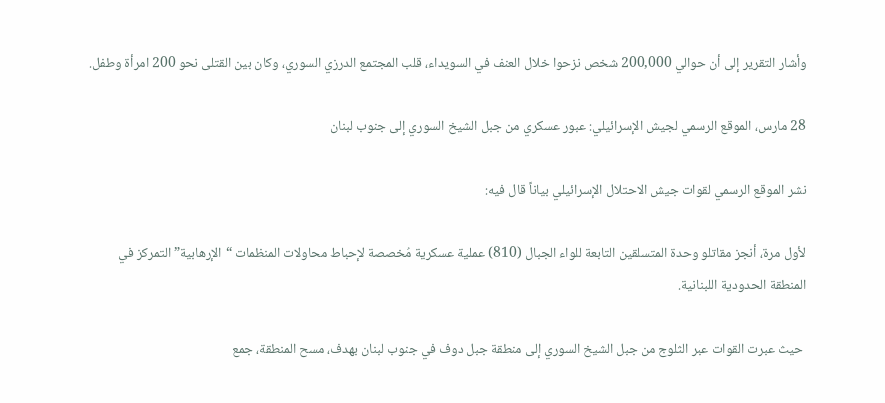وأشار التقرير إلى أن حوالي 200,000 شخص نزحوا خلال العنف في السويداء، قلب المجتمع الدرزي السوري، وكان بين القتلى نحو 200 امرأة وطفل.

28 مارس، الموقع الرسمي لجيش الإسرائيلي: عبور عسكري من جبل الشيخ السوري إلى جنوب لبنان

نشر الموقع الرسمي لقوات جيش الاحتلال الإسرائيلي بياناً قال فيه:

لأول مرة، أنجز مقاتلو وحدة المتسلقين التابعة للواء الجبال (810) عملية عسكرية مُخصصة لإحباط محاولات المنظمات “الإرهابية” التمركز في المنطقة الحدودية اللبنانية.

 حيث عبرت القوات عبر الثلوج من جبل الشيخ السوري إلى منطقة جبل دوف في جنوب لبنان بهدف، مسح المنطقة، جمع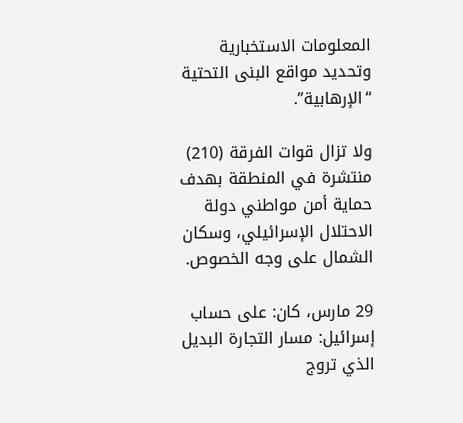المعلومات الاستخبارية وتحديد مواقع البنى التحتية “الإرهابية”.

ولا تزال قوات الفرقة (210) منتشرة في المنطقة بهدف حماية أمن مواطني دولة الاحتلال الإسرائيلي، وسكان الشمال على وجه الخصوص.

29 مارس، كان: على حساب إسرائيل: مسار التجارة البديل الذي تروج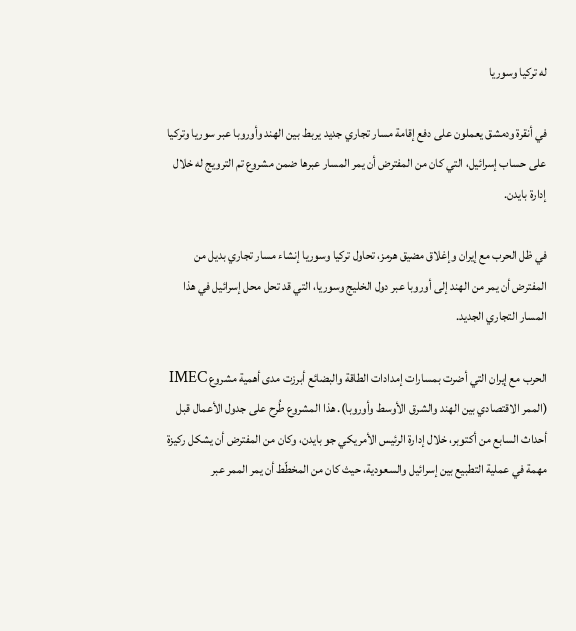له تركيا وسوريا

في أنقرة ودمشق يعملون على دفع إقامة مسار تجاري جديد يربط بين الهند وأوروبا عبر سوريا وتركيا على حساب إسرائيل، التي كان من المفترض أن يمر المسار عبرها ضمن مشروع تم الترويج له خلال إدارة بايدن.

في ظل الحرب مع إيران وإغلاق مضيق هرمز، تحاول تركيا وسوريا إنشاء مسار تجاري بديل من المفترض أن يمر من الهند إلى أوروبا عبر دول الخليج وسوريا، التي قد تحل محل إسرائيل في هذا المسار التجاري الجديد.

الحرب مع إيران التي أضرت بمسارات إمدادات الطاقة والبضائع أبرزت مدى أهمية مشروع IMEC (الممر الاقتصادي بين الهند والشرق الأوسط وأوروبا). هذا المشروع طُرح على جدول الأعمال قبل أحداث السابع من أكتوبر، خلال إدارة الرئيس الأمريكي جو بايدن، وكان من المفترض أن يشكل ركيزة مهمة في عملية التطبيع بين إسرائيل والسعودية، حيث كان من المخطّط أن يمر الممر عبر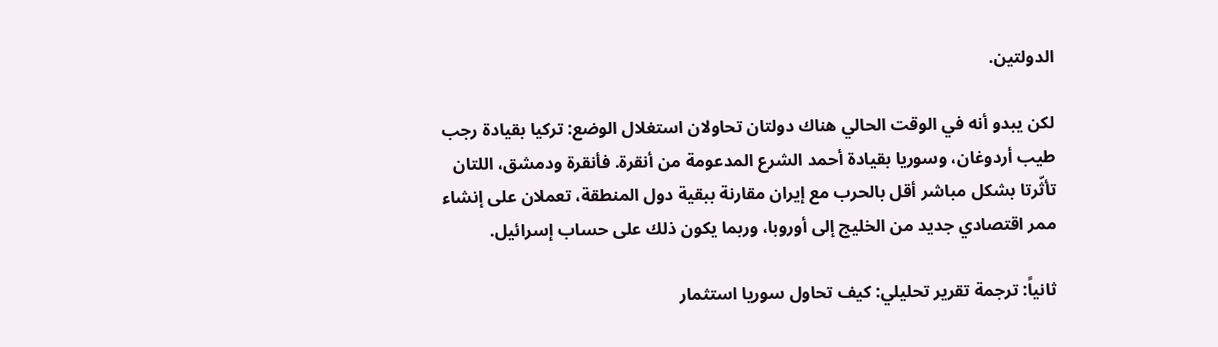الدولتين.

لكن يبدو أنه في الوقت الحالي هناك دولتان تحاولان استغلال الوضع: تركيا بقيادة رجب طيب أردوغان، وسوريا بقيادة أحمد الشرع المدعومة من أنقرة. فأنقرة ودمشق، اللتان تأثّرتا بشكل مباشر أقل بالحرب مع إيران مقارنة ببقية دول المنطقة، تعملان على إنشاء ممر اقتصادي جديد من الخليج إلى أوروبا، وربما يكون ذلك على حساب إسرائيل.

ثانياً: ترجمة تقرير تحليلي: كيف تحاول سوريا استثمار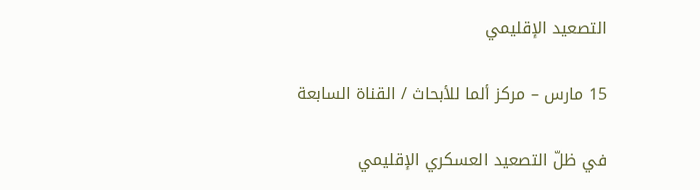التصعيد الإقليمي

15 مارس – مركز ألما للأبحاث / القناة السابعة

في ظلّ التصعيد العسكري الإقليمي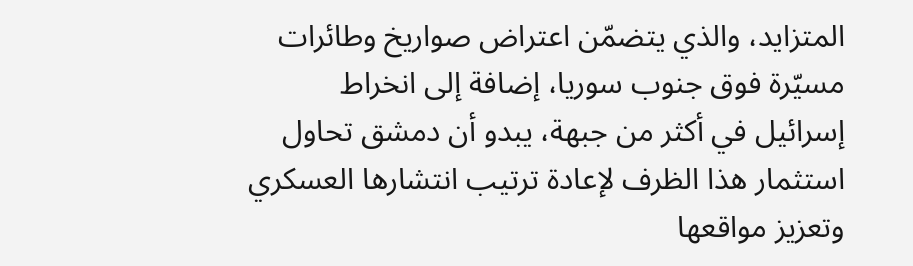المتزايد، والذي يتضمّن اعتراض صواريخ وطائرات مسيّرة فوق جنوب سوريا، إضافة إلى انخراط إسرائيل في أكثر من جبهة، يبدو أن دمشق تحاول استثمار هذا الظرف لإعادة ترتيب انتشارها العسكري وتعزيز مواقعها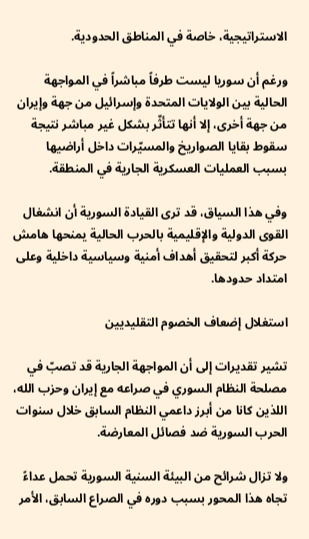الاستراتيجية، خاصة في المناطق الحدودية.

ورغم أن سوريا ليست طرفاً مباشراً في المواجهة الحالية بين الولايات المتحدة وإسرائيل من جهة وإيران من جهة أخرى، إلا أنها تتأثّر بشكل غير مباشر نتيجة سقوط بقايا الصواريخ والمسيّرات داخل أراضيها بسبب العمليات العسكرية الجارية في المنطقة.

وفي هذا السياق، قد ترى القيادة السورية أن انشغال القوى الدولية والإقليمية بالحرب الحالية يمنحها هامش حركة أكبر لتحقيق أهداف أمنية وسياسية داخلية وعلى امتداد حدودها.

استغلال إضعاف الخصوم التقليديين

تشير تقديرات إلى أن المواجهة الجارية قد تصبّ في مصلحة النظام السوري في صراعه مع إيران وحزب الله، اللذين كانا من أبرز داعمي النظام السابق خلال سنوات الحرب السورية ضد فصائل المعارضة.

ولا تزال شرائح من البيئة السنية السورية تحمل عداءً تجاه هذا المحور بسبب دوره في الصراع السابق، الأمر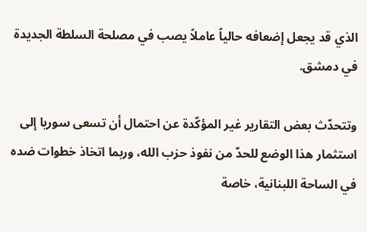الذي قد يجعل إضعافه حالياً عاملاً يصب في مصلحة السلطة الجديدة في دمشق.

وتتحدّث بعض التقارير غير المؤكّدة عن احتمال أن تسعى سوريا إلى استثمار هذا الوضع للحدّ من نفوذ حزب الله، وربما اتخاذ خطوات ضده في الساحة اللبنانية، خاصة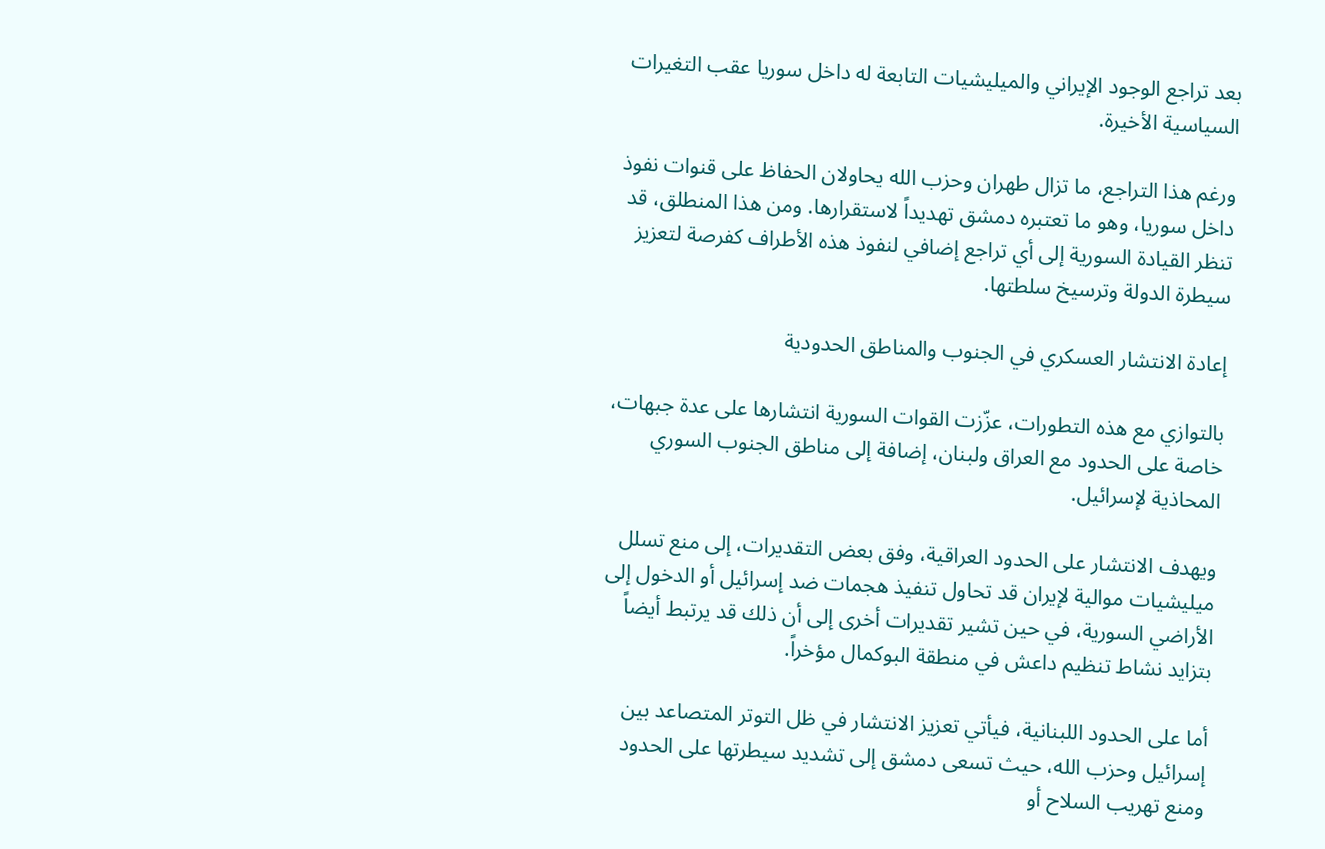بعد تراجع الوجود الإيراني والميليشيات التابعة له داخل سوريا عقب التغيرات السياسية الأخيرة.

ورغم هذا التراجع، ما تزال طهران وحزب الله يحاولان الحفاظ على قنوات نفوذ داخل سوريا، وهو ما تعتبره دمشق تهديداً لاستقرارها. ومن هذا المنطلق، قد تنظر القيادة السورية إلى أي تراجع إضافي لنفوذ هذه الأطراف كفرصة لتعزيز سيطرة الدولة وترسيخ سلطتها.

إعادة الانتشار العسكري في الجنوب والمناطق الحدودية

بالتوازي مع هذه التطورات، عزّزت القوات السورية انتشارها على عدة جبهات، خاصة على الحدود مع العراق ولبنان، إضافة إلى مناطق الجنوب السوري المحاذية لإسرائيل.

ويهدف الانتشار على الحدود العراقية، وفق بعض التقديرات، إلى منع تسلل ميليشيات موالية لإيران قد تحاول تنفيذ هجمات ضد إسرائيل أو الدخول إلى الأراضي السورية، في حين تشير تقديرات أخرى إلى أن ذلك قد يرتبط أيضاً بتزايد نشاط تنظيم داعش في منطقة البوكمال مؤخراً.

أما على الحدود اللبنانية، فيأتي تعزيز الانتشار في ظل التوتر المتصاعد بين إسرائيل وحزب الله، حيث تسعى دمشق إلى تشديد سيطرتها على الحدود ومنع تهريب السلاح أو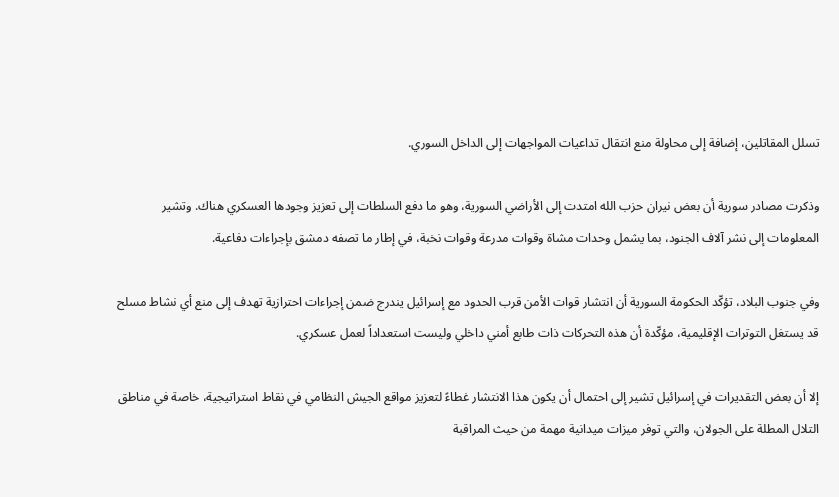تسلل المقاتلين، إضافة إلى محاولة منع انتقال تداعيات المواجهات إلى الداخل السوري.

وذكرت مصادر سورية أن بعض نيران حزب الله امتدت إلى الأراضي السورية، وهو ما دفع السلطات إلى تعزيز وجودها العسكري هناك. وتشير المعلومات إلى نشر آلاف الجنود، بما يشمل وحدات مشاة وقوات مدرعة وقوات نخبة، في إطار ما تصفه دمشق بإجراءات دفاعية.

وفي جنوب البلاد، تؤكّد الحكومة السورية أن انتشار قوات الأمن قرب الحدود مع إسرائيل يندرج ضمن إجراءات احترازية تهدف إلى منع أي نشاط مسلح قد يستغل التوترات الإقليمية، مؤكّدة أن هذه التحركات ذات طابع أمني داخلي وليست استعداداً لعمل عسكري.

إلا أن بعض التقديرات في إسرائيل تشير إلى احتمال أن يكون هذا الانتشار غطاءً لتعزيز مواقع الجيش النظامي في نقاط استراتيجية، خاصة في مناطق التلال المطلة على الجولان، والتي توفر ميزات ميدانية مهمة من حيث المراقبة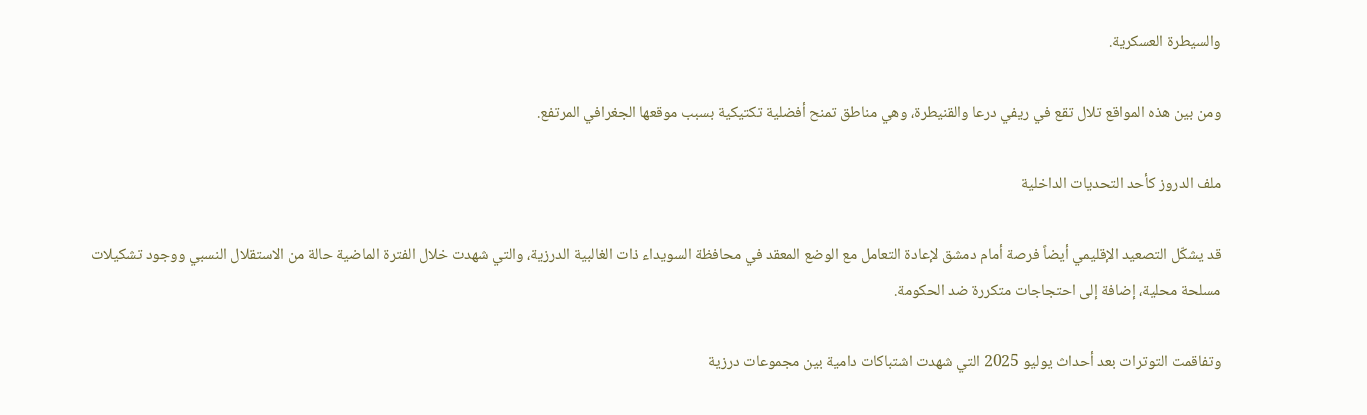والسيطرة العسكرية.

ومن بين هذه المواقع تلال تقع في ريفي درعا والقنيطرة، وهي مناطق تمنح أفضلية تكتيكية بسبب موقعها الجغرافي المرتفع.

ملف الدروز كأحد التحديات الداخلية

قد يشكّل التصعيد الإقليمي أيضاً فرصة أمام دمشق لإعادة التعامل مع الوضع المعقد في محافظة السويداء ذات الغالبية الدرزية، والتي شهدت خلال الفترة الماضية حالة من الاستقلال النسبي ووجود تشكيلات مسلحة محلية، إضافة إلى احتجاجات متكررة ضد الحكومة.

وتفاقمت التوترات بعد أحداث يوليو 2025 التي شهدت اشتباكات دامية بين مجموعات درزية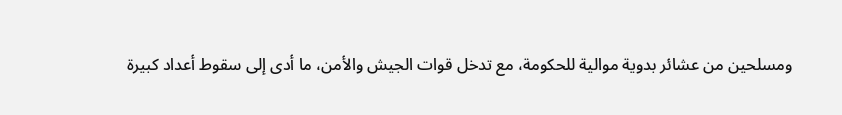ومسلحين من عشائر بدوية موالية للحكومة، مع تدخل قوات الجيش والأمن، ما أدى إلى سقوط أعداد كبيرة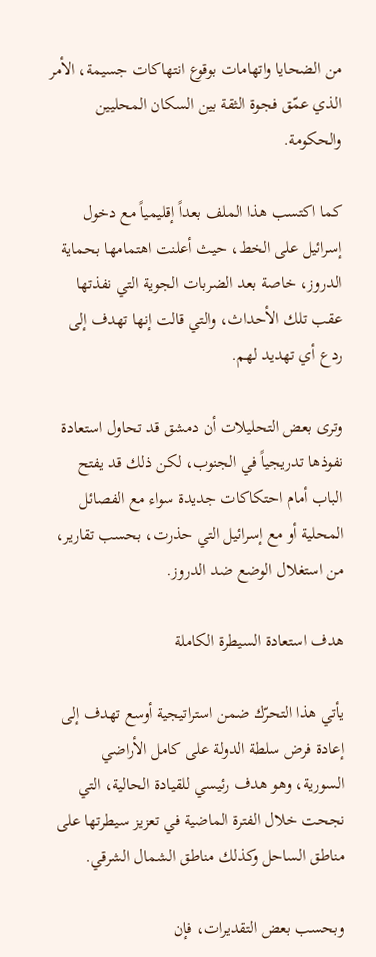من الضحايا واتهامات بوقوع انتهاكات جسيمة، الأمر الذي عمّق فجوة الثقة بين السكان المحليين والحكومة.

كما اكتسب هذا الملف بعداً إقليمياً مع دخول إسرائيل على الخط، حيث أعلنت اهتمامها بحماية الدروز، خاصة بعد الضربات الجوية التي نفذتها عقب تلك الأحداث، والتي قالت إنها تهدف إلى ردع أي تهديد لهم.

وترى بعض التحليلات أن دمشق قد تحاول استعادة نفوذها تدريجياً في الجنوب، لكن ذلك قد يفتح الباب أمام احتكاكات جديدة سواء مع الفصائل المحلية أو مع إسرائيل التي حذرت، بحسب تقارير، من استغلال الوضع ضد الدروز.

هدف استعادة السيطرة الكاملة

يأتي هذا التحرّك ضمن استراتيجية أوسع تهدف إلى إعادة فرض سلطة الدولة على كامل الأراضي السورية، وهو هدف رئيسي للقيادة الحالية، التي نجحت خلال الفترة الماضية في تعزيز سيطرتها على مناطق الساحل وكذلك مناطق الشمال الشرقي.

وبحسب بعض التقديرات، فإن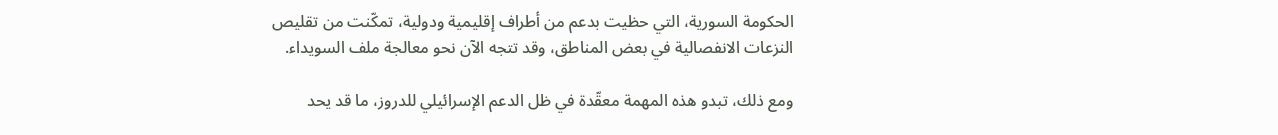الحكومة السورية، التي حظيت بدعم من أطراف إقليمية ودولية، تمكّنت من تقليص النزعات الانفصالية في بعض المناطق، وقد تتجه الآن نحو معالجة ملف السويداء.

ومع ذلك، تبدو هذه المهمة معقّدة في ظل الدعم الإسرائيلي للدروز، ما قد يحد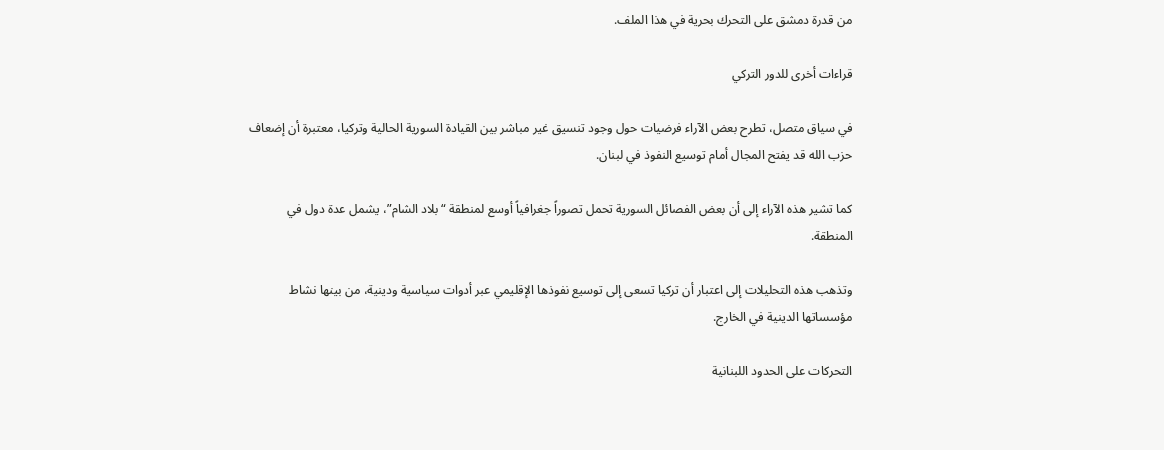من قدرة دمشق على التحرك بحرية في هذا الملف.

قراءات أخرى للدور التركي

في سياق متصل، تطرح بعض الآراء فرضيات حول وجود تنسيق غير مباشر بين القيادة السورية الحالية وتركيا، معتبرة أن إضعاف حزب الله قد يفتح المجال أمام توسيع النفوذ في لبنان.

كما تشير هذه الآراء إلى أن بعض الفصائل السورية تحمل تصوراً جغرافياً أوسع لمنطقة “بلاد الشام”، يشمل عدة دول في المنطقة.

وتذهب هذه التحليلات إلى اعتبار أن تركيا تسعى إلى توسيع نفوذها الإقليمي عبر أدوات سياسية ودينية، من بينها نشاط مؤسساتها الدينية في الخارج.

التحركات على الحدود اللبنانية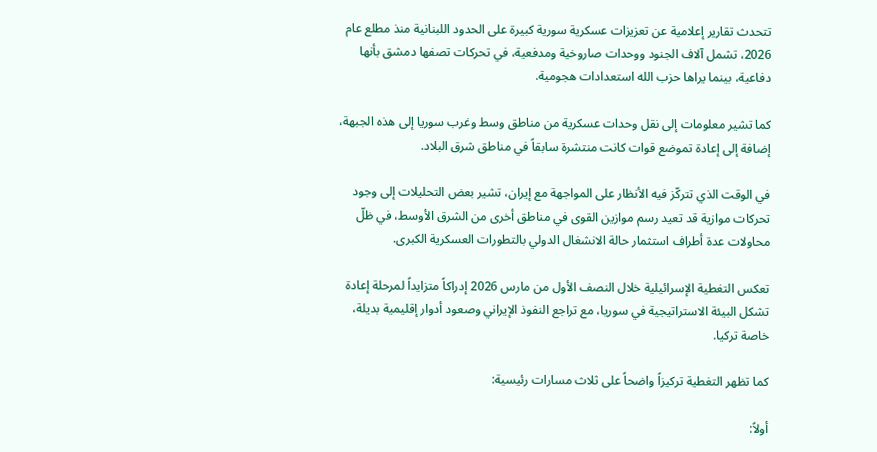تتحدث تقارير إعلامية عن تعزيزات عسكرية سورية كبيرة على الحدود اللبنانية منذ مطلع عام 2026، تشمل آلاف الجنود ووحدات صاروخية ومدفعية، في تحركات تصفها دمشق بأنها دفاعية، بينما يراها حزب الله استعدادات هجومية.

كما تشير معلومات إلى نقل وحدات عسكرية من مناطق وسط وغرب سوريا إلى هذه الجبهة، إضافة إلى إعادة تموضع قوات كانت منتشرة سابقاً في مناطق شرق البلاد.

في الوقت الذي تتركّز فيه الأنظار على المواجهة مع إيران، تشير بعض التحليلات إلى وجود تحركات موازية قد تعيد رسم موازين القوى في مناطق أخرى من الشرق الأوسط، في ظلّ محاولات عدة أطراف استثمار حالة الانشغال الدولي بالتطورات العسكرية الكبرى.

تعكس التغطية الإسرائيلية خلال النصف الأول من مارس 2026 إدراكاً متزايداً لمرحلة إعادة تشكل البيئة الاستراتيجية في سوريا، مع تراجع النفوذ الإيراني وصعود أدوار إقليمية بديلة، خاصة تركيا.

كما تظهر التغطية تركيزاً واضحاً على ثلاث مسارات رئيسية:

أولاً: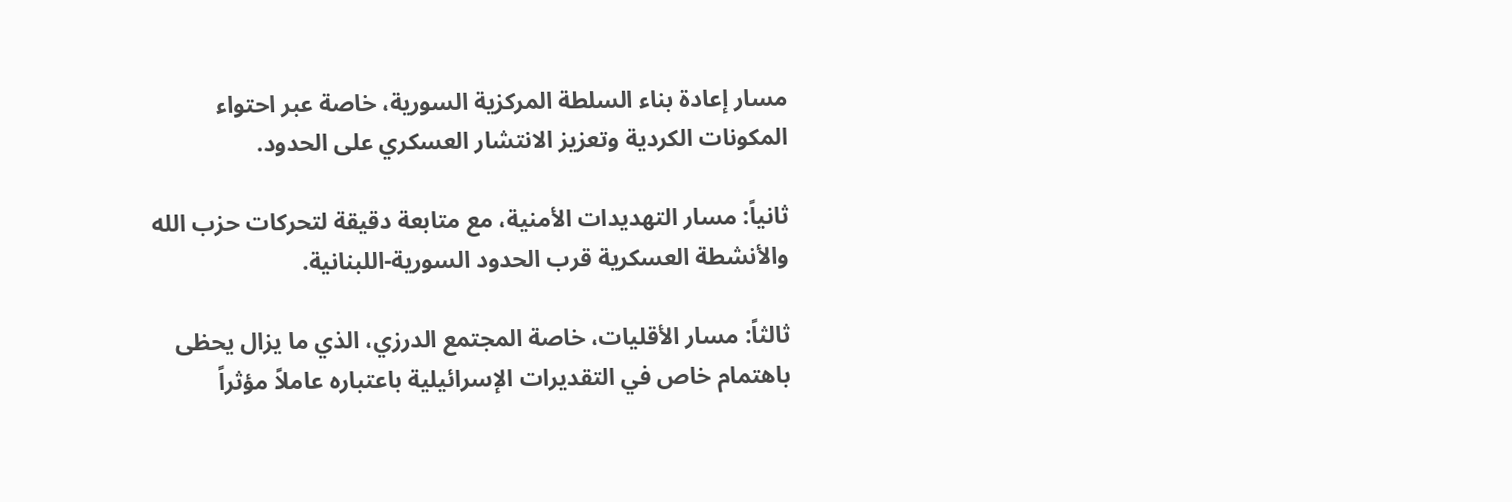مسار إعادة بناء السلطة المركزية السورية، خاصة عبر احتواء المكونات الكردية وتعزيز الانتشار العسكري على الحدود.

ثانياً: مسار التهديدات الأمنية، مع متابعة دقيقة لتحركات حزب الله والأنشطة العسكرية قرب الحدود السورية-اللبنانية.

ثالثاً: مسار الأقليات، خاصة المجتمع الدرزي، الذي ما يزال يحظى باهتمام خاص في التقديرات الإسرائيلية باعتباره عاملاً مؤثراً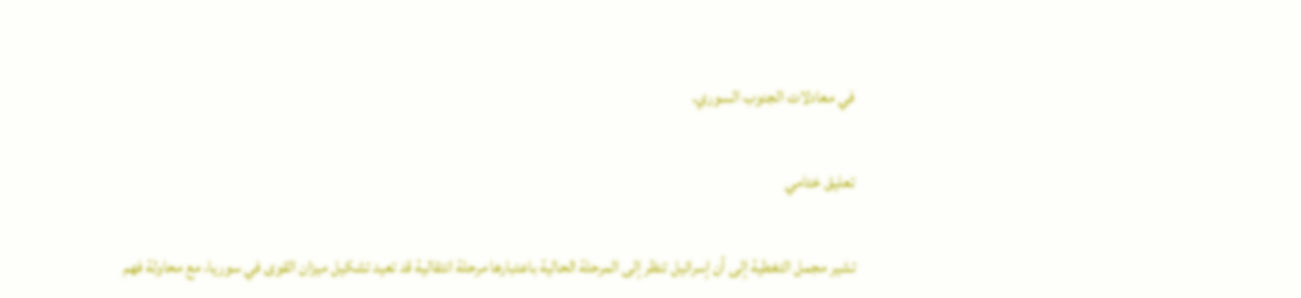في معادلات الجنوب السوري.

تعليق ختامي

تشير مجمل التغطية إلى أن إسرائيل تنظر إلى المرحلة الحالية باعتبارها مرحلة انتقالية قد تعيد تشكيل ميزان القوى في سوريا، مع محاولة فهم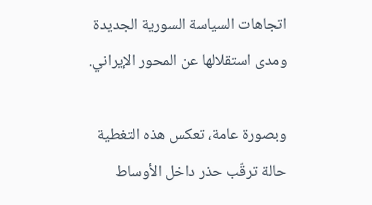اتجاهات السياسة السورية الجديدة ومدى استقلالها عن المحور الإيراني.

وبصورة عامة، تعكس هذه التغطية حالة ترقّب حذر داخل الأوساط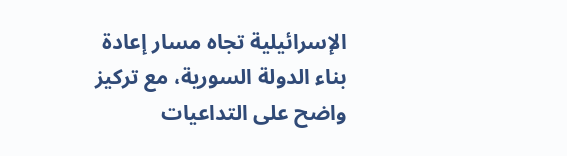الإسرائيلية تجاه مسار إعادة بناء الدولة السورية، مع تركيز واضح على التداعيات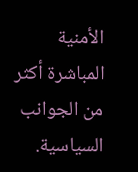الأمنية المباشرة أكثر من الجوانب السياسية.